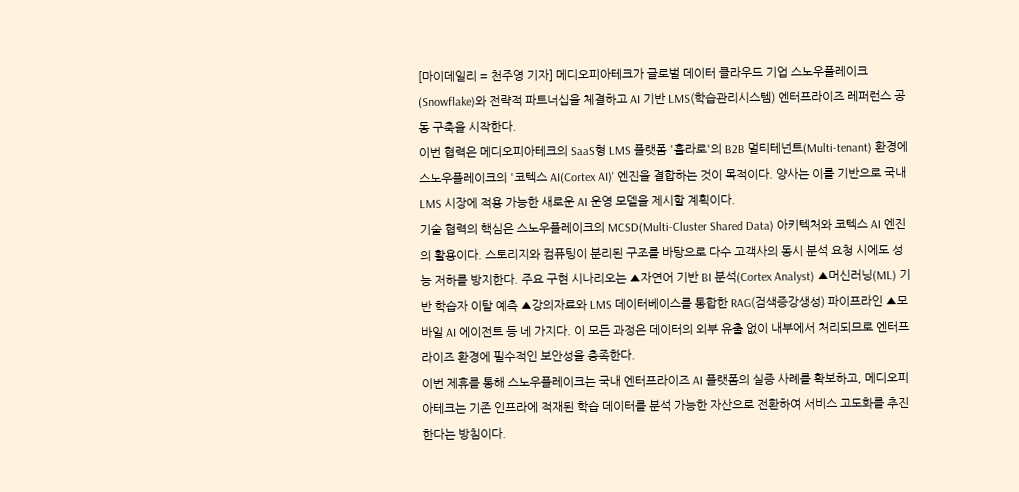[마이데일리 = 천주영 기자] 메디오피아테크가 글로벌 데이터 클라우드 기업 스노우플레이크(Snowflake)와 전략적 파트너십을 체결하고 AI 기반 LMS(학습관리시스템) 엔터프라이즈 레퍼런스 공동 구축을 시작한다.
이번 협력은 메디오피아테크의 SaaS형 LMS 플랫폼 '훌라로'의 B2B 멀티테넌트(Multi-tenant) 환경에 스노우플레이크의 '코텍스 AI(Cortex AI)' 엔진을 결합하는 것이 목적이다. 양사는 이를 기반으로 국내 LMS 시장에 적용 가능한 새로운 AI 운영 모델을 제시할 계획이다.
기술 협력의 핵심은 스노우플레이크의 MCSD(Multi-Cluster Shared Data) 아키텍처와 코텍스 AI 엔진의 활용이다. 스토리지와 컴퓨팅이 분리된 구조를 바탕으로 다수 고객사의 동시 분석 요청 시에도 성능 저하를 방지한다. 주요 구현 시나리오는 ▲자연어 기반 BI 분석(Cortex Analyst) ▲머신러닝(ML) 기반 학습자 이탈 예측 ▲강의자료와 LMS 데이터베이스를 통합한 RAG(검색증강생성) 파이프라인 ▲모바일 AI 에이전트 등 네 가지다. 이 모든 과정은 데이터의 외부 유출 없이 내부에서 처리되므로 엔터프라이즈 환경에 필수적인 보안성을 충족한다.
이번 제휴를 통해 스노우플레이크는 국내 엔터프라이즈 AI 플랫폼의 실증 사례를 확보하고, 메디오피아테크는 기존 인프라에 적재된 학습 데이터를 분석 가능한 자산으로 전환하여 서비스 고도화를 추진한다는 방침이다.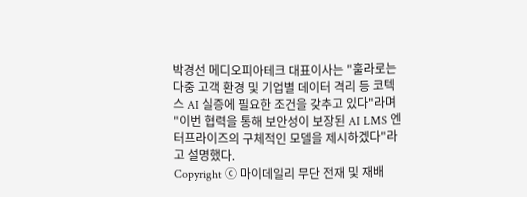박경선 메디오피아테크 대표이사는 "훌라로는 다중 고객 환경 및 기업별 데이터 격리 등 코텍스 AI 실증에 필요한 조건을 갖추고 있다"라며 "이번 협력을 통해 보안성이 보장된 AI LMS 엔터프라이즈의 구체적인 모델을 제시하겠다"라고 설명했다.
Copyright ⓒ 마이데일리 무단 전재 및 재배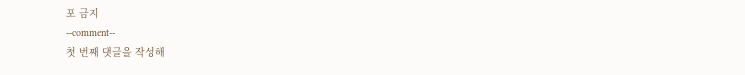포 금지
--comment--
첫 번째 댓글을 작성해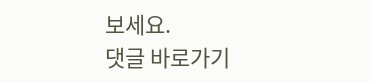보세요.
댓글 바로가기